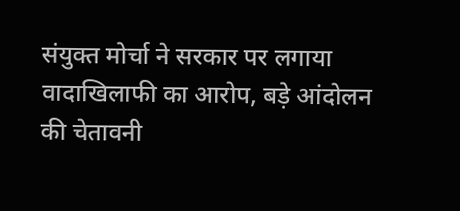संयुक्त मोर्चा ने सरकार पर लगाया वादाखिलाफी का आरोप, बड़े आंदोलन की चेतावनी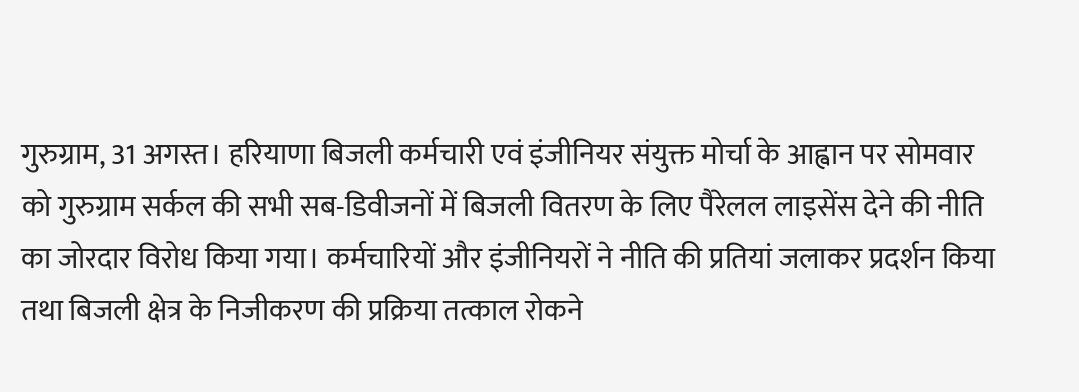गुरुग्राम, 31 अगस्त। हरियाणा बिजली कर्मचारी एवं इंजीनियर संयुक्त मोर्चा के आह्वान पर सोमवार को गुरुग्राम सर्कल की सभी सब-डिवीजनों में बिजली वितरण के लिए पैरेलल लाइसेंस देने की नीति का जोरदार विरोध किया गया। कर्मचारियों और इंजीनियरों ने नीति की प्रतियां जलाकर प्रदर्शन किया तथा बिजली क्षेत्र के निजीकरण की प्रक्रिया तत्काल रोकने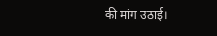की मांग उठाई।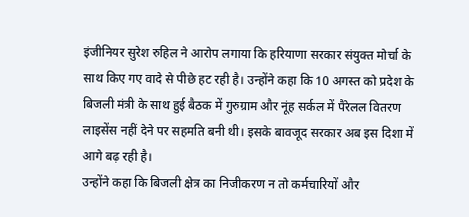इंजीनियर सुरेश रुहिल ने आरोप लगाया कि हरियाणा सरकार संयुक्त मोर्चा के साथ किए गए वादे से पीछे हट रही है। उन्होंने कहा कि 10 अगस्त को प्रदेश के बिजली मंत्री के साथ हुई बैठक में गुरुग्राम और नूंह सर्कल में पैरेलल वितरण लाइसेंस नहीं देने पर सहमति बनी थी। इसके बावजूद सरकार अब इस दिशा में आगे बढ़ रही है।
उन्होंने कहा कि बिजली क्षेत्र का निजीकरण न तो कर्मचारियों और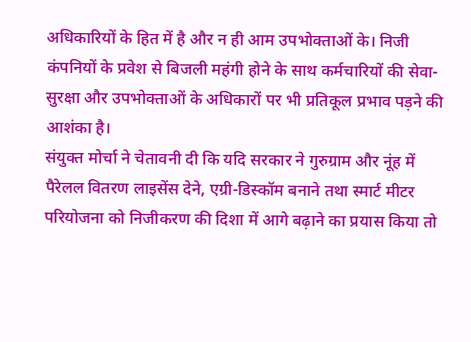अधिकारियों के हित में है और न ही आम उपभोक्ताओं के। निजी कंपनियों के प्रवेश से बिजली महंगी होने के साथ कर्मचारियों की सेवा-सुरक्षा और उपभोक्ताओं के अधिकारों पर भी प्रतिकूल प्रभाव पड़ने की आशंका है।
संयुक्त मोर्चा ने चेतावनी दी कि यदि सरकार ने गुरुग्राम और नूंह में पैरेलल वितरण लाइसेंस देने, एग्री-डिस्कॉम बनाने तथा स्मार्ट मीटर परियोजना को निजीकरण की दिशा में आगे बढ़ाने का प्रयास किया तो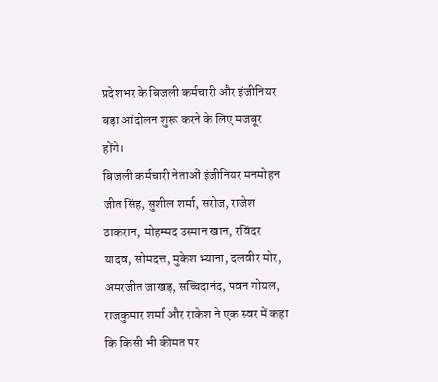प्रदेशभर के बिजली कर्मचारी और इंजीनियर बड़ा आंदोलन शुरू करने के लिए मजबूर होंगे।
बिजली कर्मचारी नेताओं इंजीनियर मनमोहन जीत सिंह, सुशील शर्मा, सरोज, राजेश ठाकरान, मोहम्मद उस्मान खान, रविंदर यादव, सोमदत्त, मुकेश भ्याना, दलवीर मोर, अमरजीत जाखड़, सच्चिदानंद, पवन गोयल, राजकुमार शर्मा और राकेश ने एक स्वर में कहा कि किसी भी कीमत पर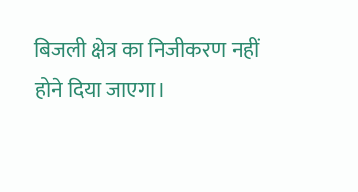बिजली क्षेत्र का निजीकरण नहीं होने दिया जाएगा।